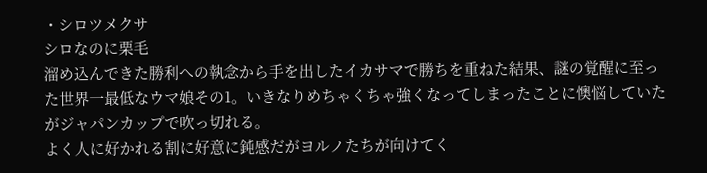・シロツメクサ
シロなのに栗毛
溜め込んできた勝利への執念から手を出したイカサマで勝ちを重ねた結果、謎の覚醒に至った世界一最低なウマ娘その1。いきなりめちゃくちゃ強くなってしまったことに懊悩していたがジャパンカップで吹っ切れる。
よく人に好かれる割に好意に鈍感だがヨルノたちが向けてく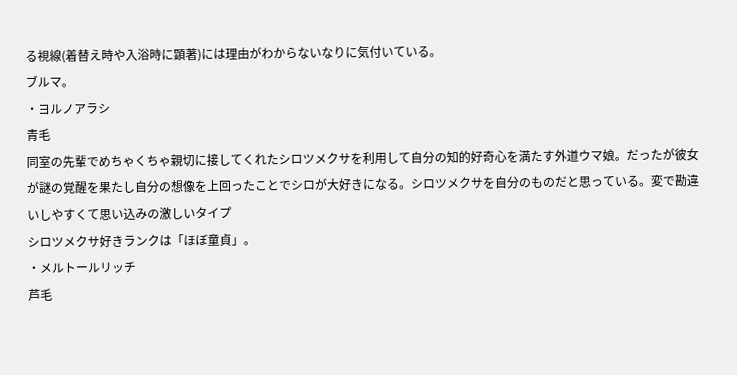る視線(着替え時や入浴時に顕著)には理由がわからないなりに気付いている。
ブルマ。
・ヨルノアラシ
青毛
同室の先輩でめちゃくちゃ親切に接してくれたシロツメクサを利用して自分の知的好奇心を満たす外道ウマ娘。だったが彼女が謎の覚醒を果たし自分の想像を上回ったことでシロが大好きになる。シロツメクサを自分のものだと思っている。変で勘違いしやすくて思い込みの激しいタイプ
シロツメクサ好きランクは「ほぼ童貞」。
・メルトールリッチ
芦毛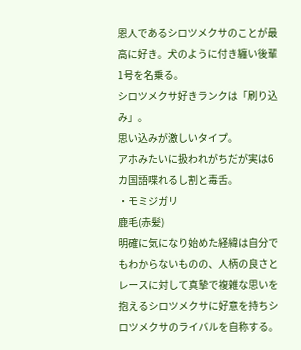恩人であるシロツメクサのことが最高に好き。犬のように付き纏い後輩1号を名乗る。
シロツメクサ好きランクは「刷り込み」。
思い込みが激しいタイプ。
アホみたいに扱われがちだが実は6カ国語喋れるし割と毒舌。
・モミジガリ
鹿毛(赤髪)
明確に気になり始めた経緯は自分でもわからないものの、人柄の良さとレースに対して真摯で複雑な思いを抱えるシロツメクサに好意を持ちシロツメクサのライバルを自称する。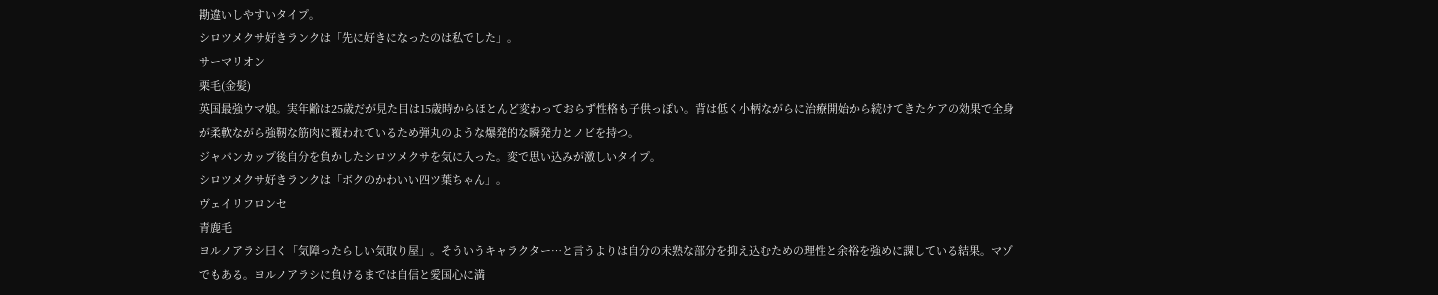勘違いしやすいタイプ。
シロツメクサ好きランクは「先に好きになったのは私でした」。
サーマリオン
栗毛(金髪)
英国最強ウマ娘。実年齢は25歳だが見た目は15歳時からほとんど変わっておらず性格も子供っぽい。背は低く小柄ながらに治療開始から続けてきたケアの効果で全身が柔軟ながら強靭な筋肉に覆われているため弾丸のような爆発的な瞬発力とノビを持つ。
ジャパンカップ後自分を負かしたシロツメクサを気に入った。変で思い込みが激しいタイプ。
シロツメクサ好きランクは「ボクのかわいい四ツ葉ちゃん」。
ヴェイリフロンセ
青鹿毛
ヨルノアラシ曰く「気障ったらしい気取り屋」。そういうキャラクター…と言うよりは自分の未熟な部分を抑え込むための理性と余裕を強めに課している結果。マゾでもある。ヨルノアラシに負けるまでは自信と愛国心に満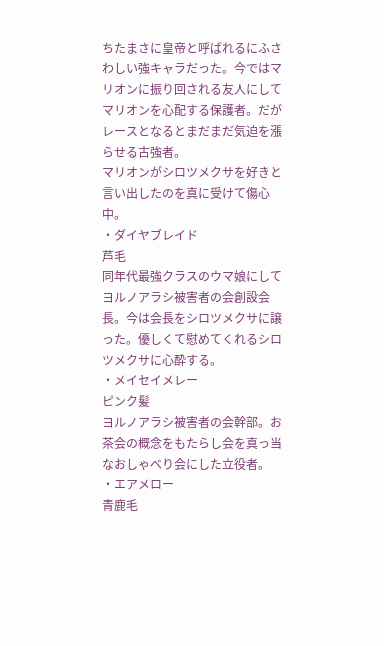ちたまさに皇帝と呼ばれるにふさわしい強キャラだった。今ではマリオンに振り回される友人にしてマリオンを心配する保護者。だがレースとなるとまだまだ気迫を漲らせる古強者。
マリオンがシロツメクサを好きと言い出したのを真に受けて傷心中。
・ダイヤブレイド
芦毛
同年代最強クラスのウマ娘にしてヨルノアラシ被害者の会創設会長。今は会長をシロツメクサに譲った。優しくて慰めてくれるシロツメクサに心酔する。
・メイセイメレー
ピンク髪
ヨルノアラシ被害者の会幹部。お茶会の概念をもたらし会を真っ当なおしゃべり会にした立役者。
・エアメロー
青鹿毛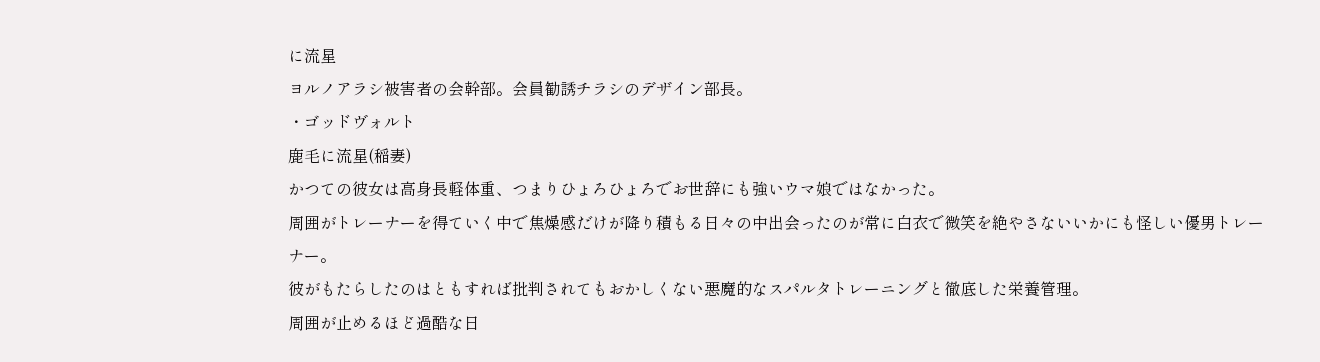に流星
ヨルノアラシ被害者の会幹部。会員勧誘チラシのデザイン部長。
・ゴッドヴォルト
鹿毛に流星(稲妻)
かつての彼女は高身長軽体重、つまりひょろひょろでお世辞にも強いウマ娘ではなかった。
周囲がトレーナーを得ていく中で焦燥感だけが降り積もる日々の中出会ったのが常に白衣で微笑を絶やさないいかにも怪しい優男トレーナー。
彼がもたらしたのはともすれば批判されてもおかしくない悪魔的なスパルタトレーニングと徹底した栄養管理。
周囲が止めるほど過酷な日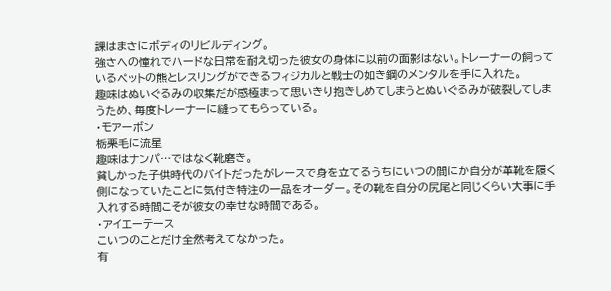課はまさにボディのリビルディング。
強さへの憧れでハードな日常を耐え切った彼女の身体に以前の面影はない。トレーナーの飼っているペットの熊とレスリングができるフィジカルと戦士の如き鋼のメンタルを手に入れた。
趣味はぬいぐるみの収集だが感極まって思いきり抱きしめてしまうとぬいぐるみが破裂してしまうため、毎度トレーナーに縫ってもらっている。
・モアーボン
栃栗毛に流星
趣味はナンパ…ではなく靴磨き。
貧しかった子供時代のバイトだったがレースで身を立てるうちにいつの間にか自分が革靴を履く側になっていたことに気付き特注の一品をオーダー。その靴を自分の尻尾と同じくらい大事に手入れする時間こそが彼女の幸せな時間である。
・アイエーテース
こいつのことだけ全然考えてなかった。
有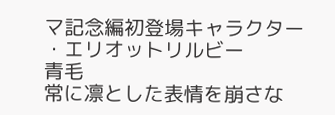マ記念編初登場キャラクター
・エリオットリルビー
青毛
常に凛とした表情を崩さな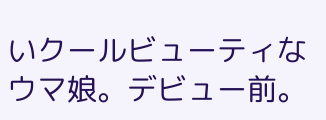いクールビューティなウマ娘。デビュー前。